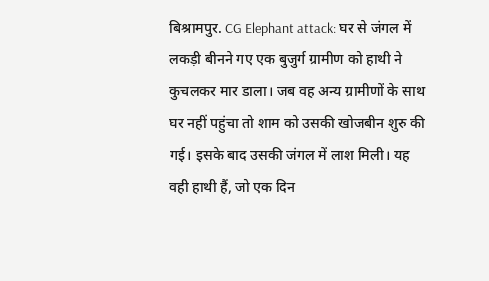बिश्रामपुर. CG Elephant attack: घर से जंगल में लकड़ी बीनने गए एक बुजुर्ग ग्रामीण को हाथी ने कुचलकर मार डाला। जब वह अन्य ग्रामीणों के साथ घर नहीं पहुंचा तो शाम को उसकी खोजबीन शुरु की गई। इसके बाद उसकी जंगल में लाश मिली। यह वही हाथी हैं, जो एक दिन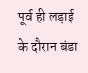पूर्व ही लड़ाई के दौरान बंडा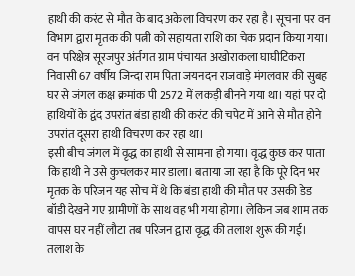हाथी की करंट से मौत के बाद अकेला विचरण कर रहा है। सूचना पर वन विभाग द्वारा मृतक की पत्नी को सहायता राशि का चेक प्रदान किया गया।
वन परिक्षेत्र सूरजपुर अंर्तगत ग्राम पंचायत अखोराकला घाघीटिकरा निवासी 67 वर्षीय जिन्दा राम पिता जयनदन राजवाड़े मंगलवार की सुबह घर से जंगल कक्ष क्रमांक पी 2572 में लकड़ी बीनने गया था। यहां पर दो हाथियों के द्वंद उपरांत बंडा हाथी की करंट की चपेट में आने से मौत होने उपरांत दूसरा हाथी विचरण कर रहा था।
इसी बीच जंगल में वृद्ध का हाथी से सामना हो गया। वृद्ध कुछ कर पाता कि हाथी ने उसे कुचलकर मार डाला। बताया जा रहा है कि पूरे दिन भर मृतक के परिजन यह सोच में थे कि बंडा हाथी की मौत पर उसकी डेड बॉडी देखने गए ग्रामीणों के साथ वह भी गया होगा। लेकिन जब शाम तक वापस घर नहीं लौटा तब परिजन द्वारा वृद्ध की तलाश शुरू की गई।
तलाश के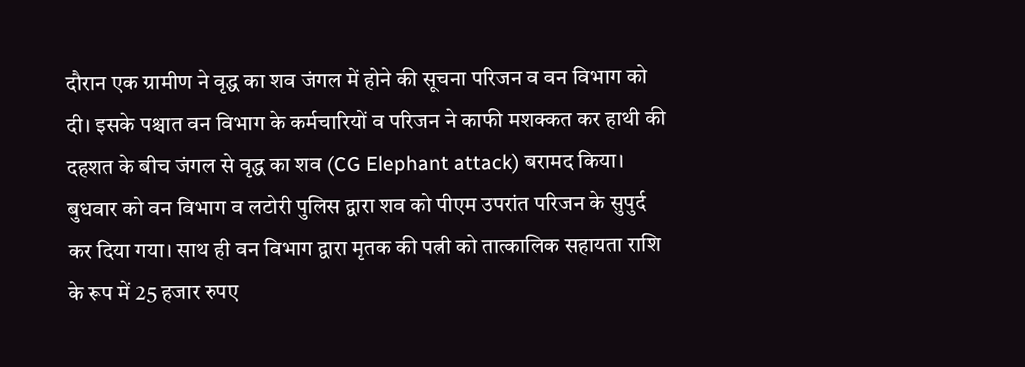दौरान एक ग्रामीण ने वृद्ध का शव जंगल में होने की सूचना परिजन व वन विभाग को दी। इसके पश्चात वन विभाग के कर्मचारियों व परिजन ने काफी मशक्कत कर हाथी की दहशत के बीच जंगल से वृद्ध का शव (CG Elephant attack) बरामद किया।
बुधवार को वन विभाग व लटोरी पुलिस द्वारा शव को पीएम उपरांत परिजन के सुपुर्द कर दिया गया। साथ ही वन विभाग द्वारा मृतक की पत्नी को तात्कालिक सहायता राशि के रूप में 25 हजार रुपए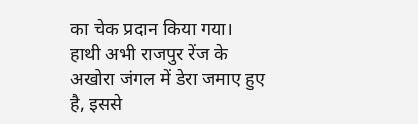का चेक प्रदान किया गया। हाथी अभी राजपुर रेंज के अखोरा जंगल में डेरा जमाए हुए है, इससे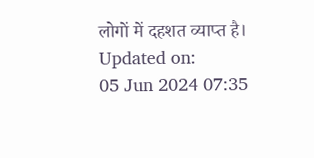लोगों में दहशत व्याप्त है।
Updated on:
05 Jun 2024 07:35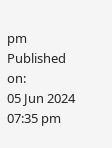pm
Published on:
05 Jun 2024 07:35 pm